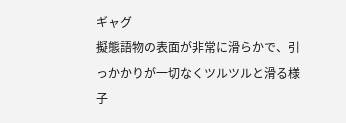ギャグ
擬態語物の表面が非常に滑らかで、引っかかりが一切なくツルツルと滑る様子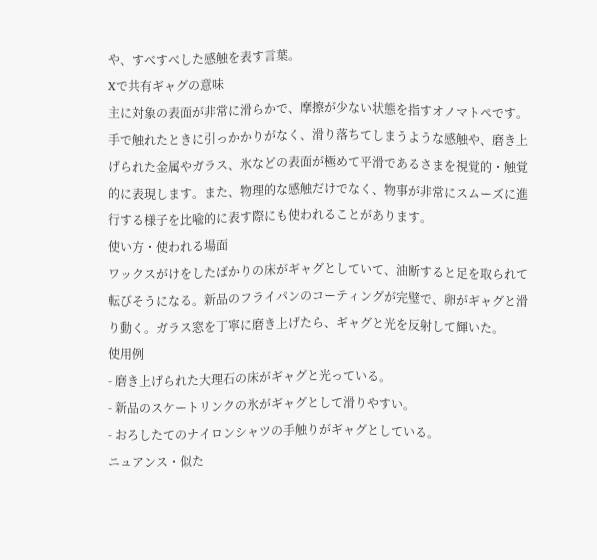や、すべすべした感触を表す言葉。
Xで共有ギャグの意味
主に対象の表面が非常に滑らかで、摩擦が少ない状態を指すオノマトペです。手で触れたときに引っかかりがなく、滑り落ちてしまうような感触や、磨き上げられた金属やガラス、氷などの表面が極めて平滑であるさまを視覚的・触覚的に表現します。また、物理的な感触だけでなく、物事が非常にスムーズに進行する様子を比喩的に表す際にも使われることがあります。
使い方・使われる場面
ワックスがけをしたばかりの床がギャグとしていて、油断すると足を取られて転びそうになる。新品のフライパンのコーティングが完璧で、卵がギャグと滑り動く。ガラス窓を丁寧に磨き上げたら、ギャグと光を反射して輝いた。
使用例
- 磨き上げられた大理石の床がギャグと光っている。
- 新品のスケートリンクの氷がギャグとして滑りやすい。
- おろしたてのナイロンシャツの手触りがギャグとしている。
ニュアンス・似た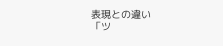表現との違い
「ツ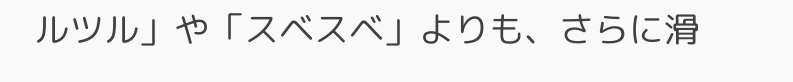ルツル」や「スベスベ」よりも、さらに滑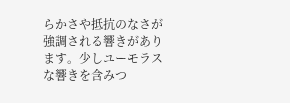らかさや抵抗のなさが強調される響きがあります。少しユーモラスな響きを含みつ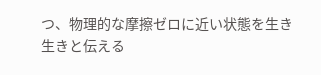つ、物理的な摩擦ゼロに近い状態を生き生きと伝える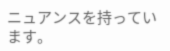ニュアンスを持っています。